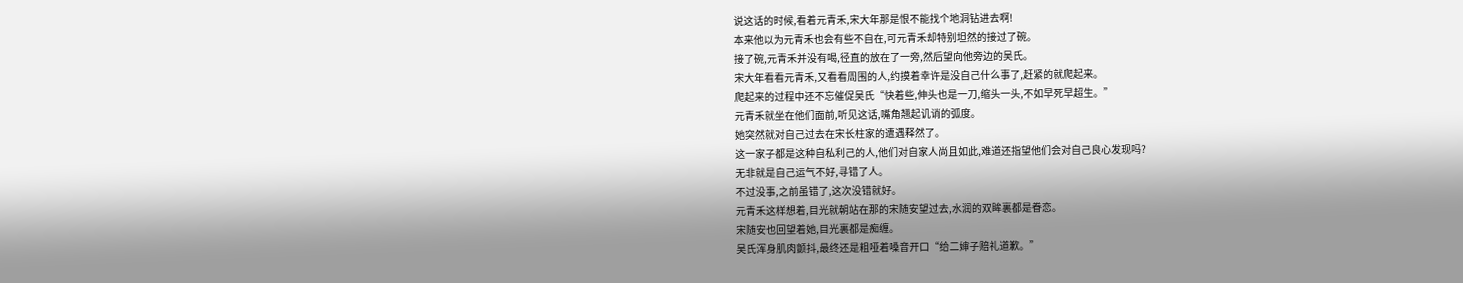说这话的时候,看着元青禾,宋大年那是恨不能找个地洞钻进去啊!
本来他以为元青禾也会有些不自在,可元青禾却特别坦然的接过了碗。
接了碗,元青禾并没有喝,径直的放在了一旁,然后望向他旁边的吴氏。
宋大年看看元青禾,又看看周围的人,约摸着幸许是没自己什么事了,赶紧的就爬起来。
爬起来的过程中还不忘催促吴氏“快着些,伸头也是一刀,缩头一头,不如早死早超生。”
元青禾就坐在他们面前,听见这话,嘴角翘起讥诮的弧度。
她突然就对自己过去在宋长柱家的遭遇释然了。
这一家子都是这种自私利己的人,他们对自家人尚且如此,难道还指望他们会对自己良心发现吗?
无非就是自己运气不好,寻错了人。
不过没事,之前虽错了,这次没错就好。
元青禾这样想着,目光就朝站在那的宋随安望过去,水润的双眸裏都是眷恋。
宋随安也回望着她,目光裏都是痴缠。
吴氏浑身肌肉颤抖,最终还是粗哑着嗓音开口“给二婶子赔礼道歉。”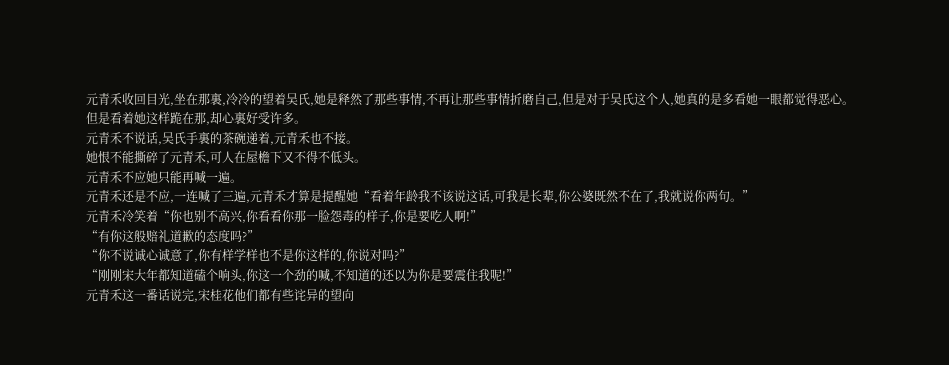元青禾收回目光,坐在那裏,冷冷的望着吴氏,她是释然了那些事情,不再让那些事情折磨自己,但是对于吴氏这个人,她真的是多看她一眼都觉得恶心。
但是看着她这样跪在那,却心裏好受许多。
元青禾不说话,吴氏手裏的茶碗递着,元青禾也不接。
她恨不能撕碎了元青禾,可人在屋檐下又不得不低头。
元青禾不应她只能再喊一遍。
元青禾还是不应,一连喊了三遍,元青禾才算是提醒她“看着年龄我不该说这话,可我是长辈,你公婆既然不在了,我就说你两句。”
元青禾冷笑着“你也别不高兴,你看看你那一脸怨毒的样子,你是要吃人啊!”
“有你这般赔礼道歉的态度吗?”
“你不说诚心诚意了,你有样学样也不是你这样的,你说对吗?”
“刚刚宋大年都知道磕个响头,你这一个劲的喊,不知道的还以为你是要震住我呢!”
元青禾这一番话说完,宋桂花他们都有些诧异的望向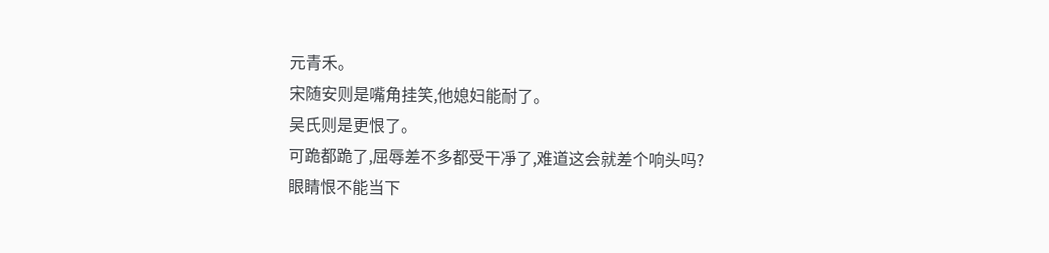元青禾。
宋随安则是嘴角挂笑,他媳妇能耐了。
吴氏则是更恨了。
可跪都跪了,屈辱差不多都受干凈了,难道这会就差个响头吗?
眼睛恨不能当下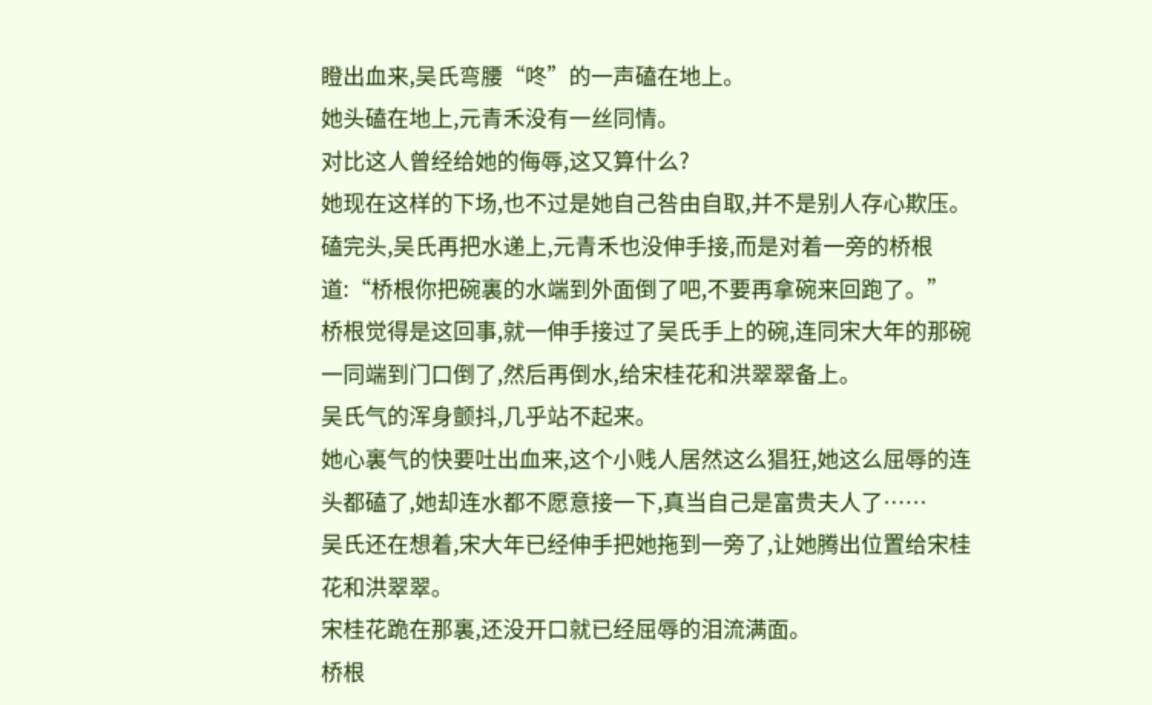瞪出血来,吴氏弯腰“咚”的一声磕在地上。
她头磕在地上,元青禾没有一丝同情。
对比这人曾经给她的侮辱,这又算什么?
她现在这样的下场,也不过是她自己咎由自取,并不是别人存心欺压。
磕完头,吴氏再把水递上,元青禾也没伸手接,而是对着一旁的桥根道:“桥根你把碗裏的水端到外面倒了吧,不要再拿碗来回跑了。”
桥根觉得是这回事,就一伸手接过了吴氏手上的碗,连同宋大年的那碗一同端到门口倒了,然后再倒水,给宋桂花和洪翠翠备上。
吴氏气的浑身颤抖,几乎站不起来。
她心裏气的快要吐出血来,这个小贱人居然这么猖狂,她这么屈辱的连头都磕了,她却连水都不愿意接一下,真当自己是富贵夫人了……
吴氏还在想着,宋大年已经伸手把她拖到一旁了,让她腾出位置给宋桂花和洪翠翠。
宋桂花跪在那裏,还没开口就已经屈辱的泪流满面。
桥根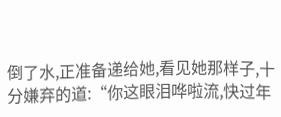倒了水,正准备递给她,看见她那样子,十分嫌弃的道:“你这眼泪哗啦流,快过年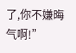了,你不嫌晦气啊!”